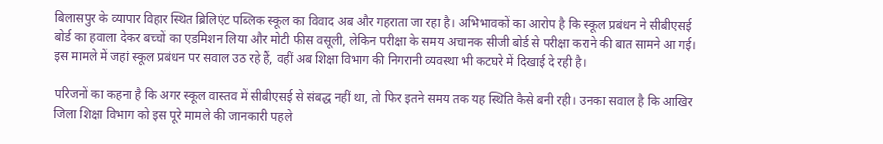बिलासपुर के व्यापार विहार स्थित ब्रिलिएंट पब्लिक स्कूल का विवाद अब और गहराता जा रहा है। अभिभावकों का आरोप है कि स्कूल प्रबंधन ने सीबीएसई बोर्ड का हवाला देकर बच्चों का एडमिशन लिया और मोटी फीस वसूली, लेकिन परीक्षा के समय अचानक सीजी बोर्ड से परीक्षा कराने की बात सामने आ गई। इस मामले में जहां स्कूल प्रबंधन पर सवाल उठ रहे हैं, वहीं अब शिक्षा विभाग की निगरानी व्यवस्था भी कटघरे में दिखाई दे रही है।

परिजनों का कहना है कि अगर स्कूल वास्तव में सीबीएसई से संबद्ध नहीं था, तो फिर इतने समय तक यह स्थिति कैसे बनी रही। उनका सवाल है कि आखिर जिला शिक्षा विभाग को इस पूरे मामले की जानकारी पहले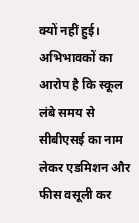क्यों नहीं हुई। अभिभावकों का आरोप है कि स्कूल लंबे समय से सीबीएसई का नाम लेकर एडमिशन और फीस वसूली कर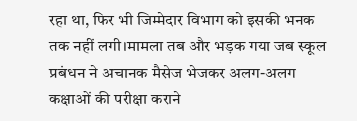रहा था, फिर भी जिम्मेदार विभाग को इसकी भनक तक नहीं लगी।मामला तब और भड़क गया जब स्कूल प्रबंधन ने अचानक मैसेज भेजकर अलग-अलग कक्षाओं की परीक्षा कराने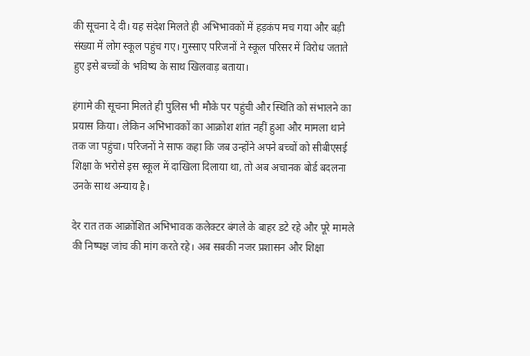की सूचना दे दी। यह संदेश मिलते ही अभिभावकों में हड़कंप मच गया और बड़ी संख्या में लोग स्कूल पहुंच गए। गुस्साए परिजनों ने स्कूल परिसर में विरोध जताते हुए इसे बच्चों के भविष्य के साथ खिलवाड़ बताया।

हंगामे की सूचना मिलते ही पुलिस भी मौके पर पहुंची और स्थिति को संभालने का प्रयास किया। लेकिन अभिभावकों का आक्रोश शांत नहीं हुआ और मामला थाने तक जा पहुंचा। परिजनों ने साफ कहा कि जब उन्होंने अपने बच्चों को सीबीएसई शिक्षा के भरोसे इस स्कूल में दाखिला दिलाया था, तो अब अचानक बोर्ड बदलना उनके साथ अन्याय है।

देर रात तक आक्रोशित अभिभावक कलेक्टर बंगले के बाहर डटे रहे और पूरे मामले की निष्पक्ष जांच की मांग करते रहे। अब सबकी नजर प्रशासन और शिक्षा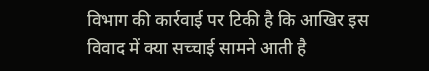विभाग की कार्रवाई पर टिकी है कि आखिर इस विवाद में क्या सच्चाई सामने आती है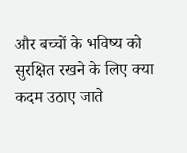और बच्चों के भविष्य को सुरक्षित रखने के लिए क्या कदम उठाए जाते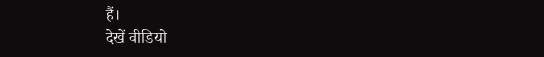हैं।
देखें वीडियो